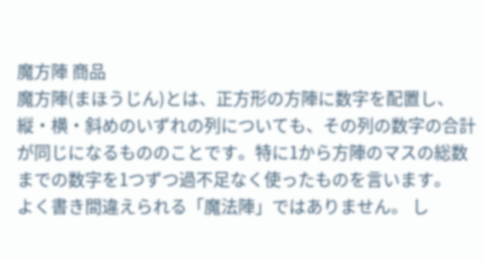魔方陣 商品
魔方陣(まほうじん)とは、正方形の方陣に数字を配置し、縦・横・斜めのいずれの列についても、その列の数字の合計が同じになるもののことです。特に1から方陣のマスの総数までの数字を1つずつ過不足なく使ったものを言います。
よく書き間違えられる「魔法陣」ではありません。 し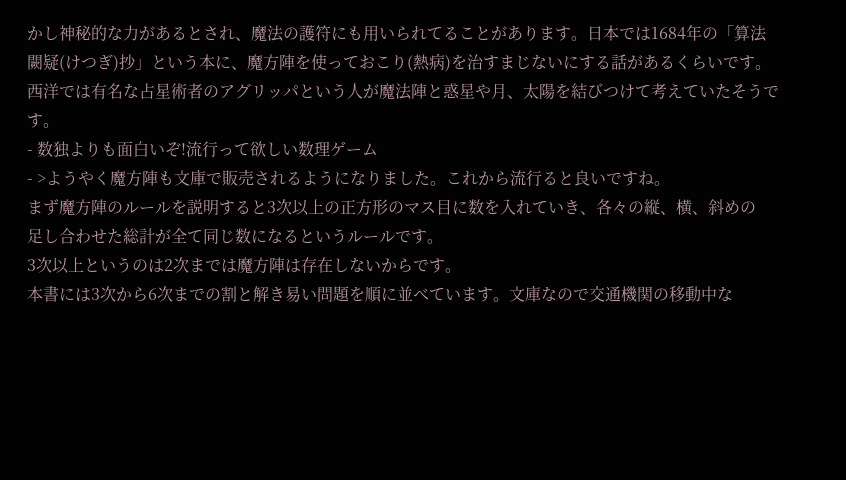かし神秘的な力があるとされ、魔法の護符にも用いられてることがあります。日本では1684年の「算法闕疑(けつぎ)抄」という本に、魔方陣を使っておこり(熱病)を治すまじないにする話があるくらいです。
西洋では有名な占星術者のアグリッパという人が魔法陣と惑星や月、太陽を結びつけて考えていたそうです。
- 数独よりも面白いぞ!流行って欲しい数理ゲーム
- >ようやく魔方陣も文庫で販売されるようになりました。これから流行ると良いですね。
まず魔方陣のルールを説明すると3次以上の正方形のマス目に数を入れていき、各々の縦、横、斜めの
足し合わせた総計が全て同じ数になるというルールです。
3次以上というのは2次までは魔方陣は存在しないからです。
本書には3次から6次までの割と解き易い問題を順に並べています。文庫なので交通機関の移動中な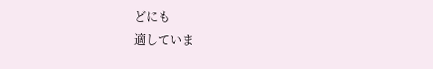どにも
適していま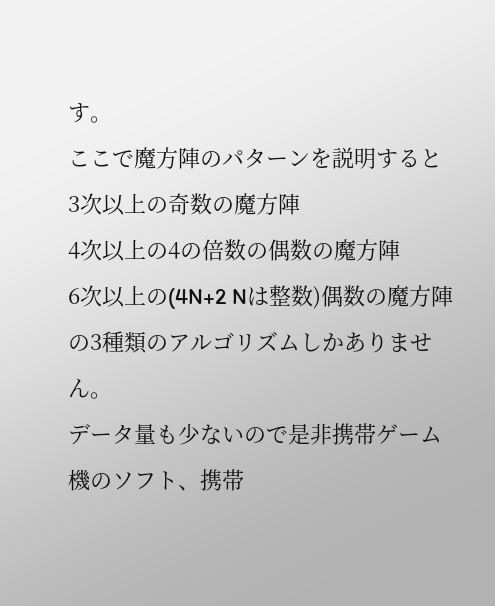す。
ここで魔方陣のパターンを説明すると
3次以上の奇数の魔方陣
4次以上の4の倍数の偶数の魔方陣
6次以上の(4N+2 Nは整数)偶数の魔方陣
の3種類のアルゴリズムしかありません。
データ量も少ないので是非携帯ゲーム機のソフト、携帯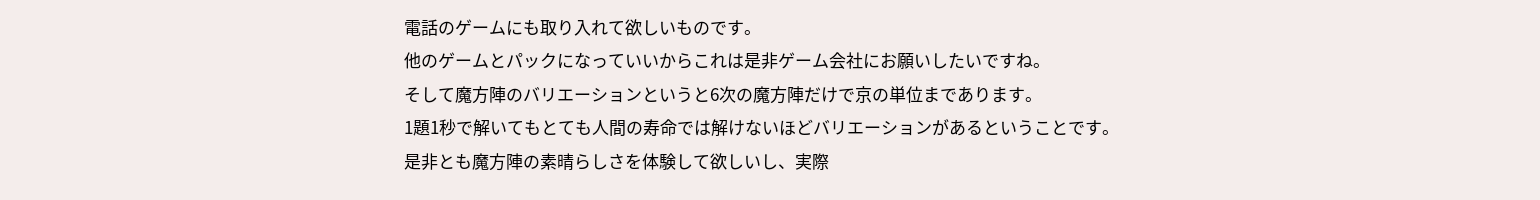電話のゲームにも取り入れて欲しいものです。
他のゲームとパックになっていいからこれは是非ゲーム会社にお願いしたいですね。
そして魔方陣のバリエーションというと6次の魔方陣だけで京の単位まであります。
1題1秒で解いてもとても人間の寿命では解けないほどバリエーションがあるということです。
是非とも魔方陣の素晴らしさを体験して欲しいし、実際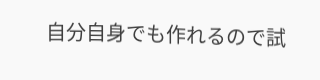自分自身でも作れるので試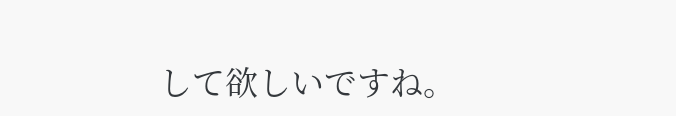して欲しいですね。